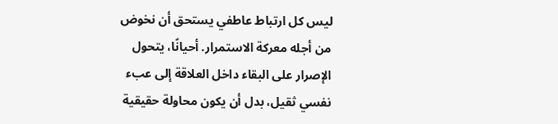ليس كل ارتباط عاطفي يستحق أن نخوض من أجله معركة الاستمرار. أحيانًا، يتحول الإصرار على البقاء داخل العلاقة إلى عبء نفسي ثقيل، بدل أن يكون محاولة حقيقية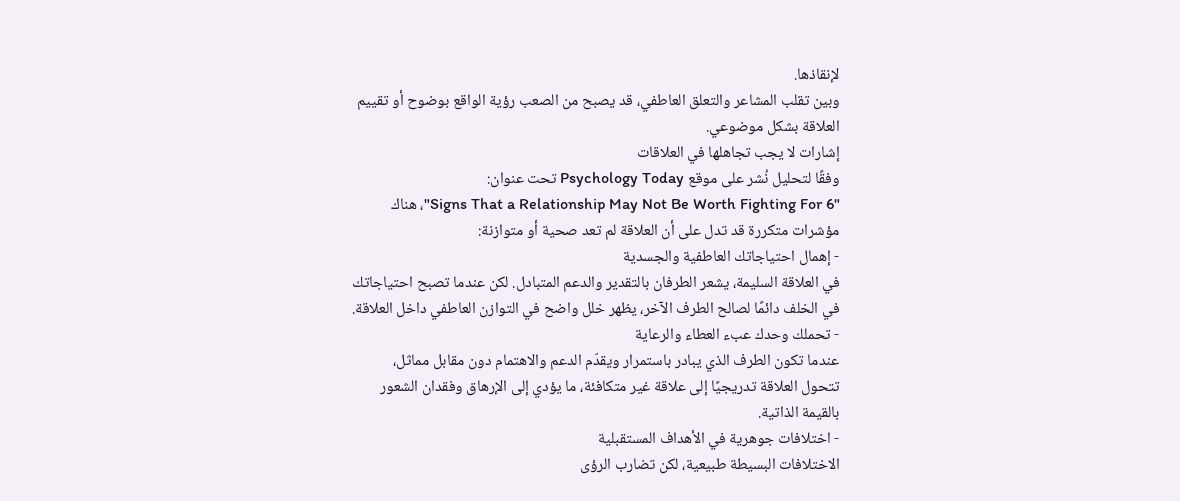لإنقاذها.
وبين تقلب المشاعر والتعلق العاطفي، قد يصبح من الصعب رؤية الواقع بوضوح أو تقييم العلاقة بشكل موضوعي.
إشارات لا يجب تجاهلها في العلاقات
وفقًا لتحليل نُشر على موقع Psychology Today تحت عنوان:
"6 Signs That a Relationship May Not Be Worth Fighting For"، هناك مؤشرات متكررة قد تدل على أن العلاقة لم تعد صحية أو متوازنة:
- إهمال احتياجاتك العاطفية والجسدية
في العلاقة السليمة، يشعر الطرفان بالتقدير والدعم المتبادل. لكن عندما تصبح احتياجاتك في الخلف دائمًا لصالح الطرف الآخر، يظهر خلل واضح في التوازن العاطفي داخل العلاقة.
- تحملك وحدك عبء العطاء والرعاية
عندما تكون الطرف الذي يبادر باستمرار ويقدّم الدعم والاهتمام دون مقابل مماثل، تتحول العلاقة تدريجيًا إلى علاقة غير متكافئة، ما يؤدي إلى الإرهاق وفقدان الشعور بالقيمة الذاتية.
- اختلافات جوهرية في الأهداف المستقبلية
الاختلافات البسيطة طبيعية، لكن تضارب الرؤى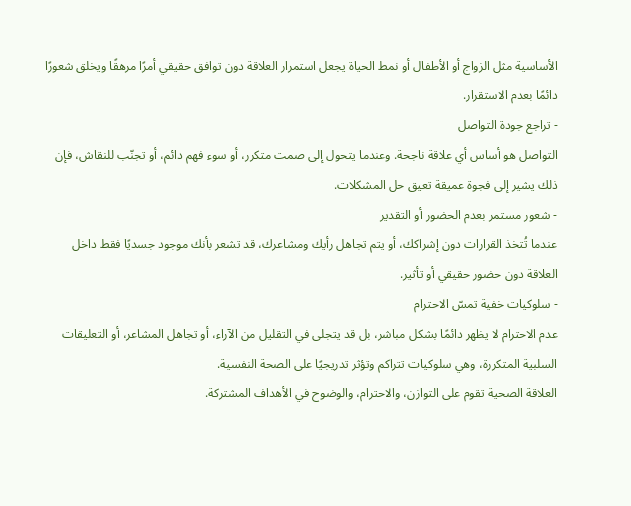الأساسية مثل الزواج أو الأطفال أو نمط الحياة يجعل استمرار العلاقة دون توافق حقيقي أمرًا مرهقًا ويخلق شعورًا دائمًا بعدم الاستقرار.
- تراجع جودة التواصل
التواصل هو أساس أي علاقة ناجحة. وعندما يتحول إلى صمت متكرر، أو سوء فهم دائم، أو تجنّب للنقاش، فإن ذلك يشير إلى فجوة عميقة تعيق حل المشكلات.
- شعور مستمر بعدم الحضور أو التقدير
عندما تُتخذ القرارات دون إشراكك، أو يتم تجاهل رأيك ومشاعرك، قد تشعر بأنك موجود جسديًا فقط داخل العلاقة دون حضور حقيقي أو تأثير.
- سلوكيات خفية تمسّ الاحترام
عدم الاحترام لا يظهر دائمًا بشكل مباشر، بل قد يتجلى في التقليل من الآراء، أو تجاهل المشاعر، أو التعليقات السلبية المتكررة، وهي سلوكيات تتراكم وتؤثر تدريجيًا على الصحة النفسية.
العلاقة الصحية تقوم على التوازن، والاحترام، والوضوح في الأهداف المشتركة.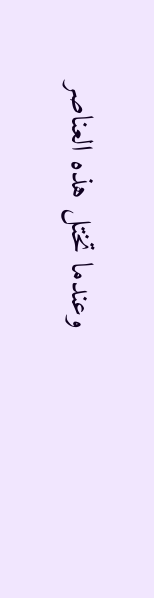وعندما تختل هذه العناصر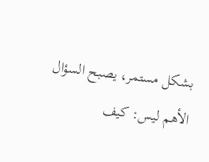بشكل مستمر، يصبح السؤال الأهم ليس: كيف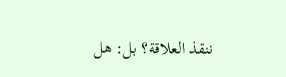ننقذ العلاقة؟ بل: هل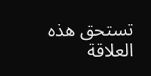تستحق هذه العلاقة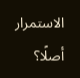الاستمرار أصلًا؟